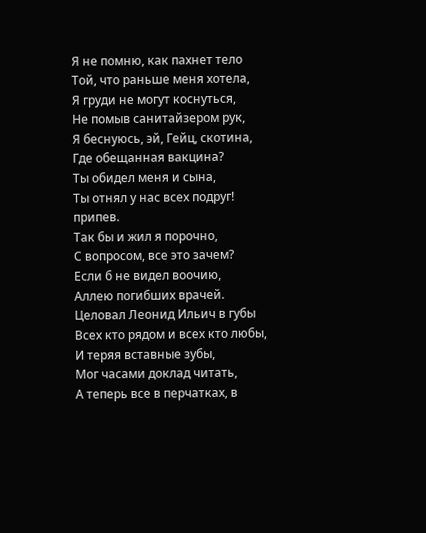Я не помню, как пахнет тело
Той, что раньше меня хотела,
Я груди не могут коснуться,
Не помыв санитайзером рук,
Я беснуюсь, эй, Гейц, скотина,
Где обещанная вакцина?
Ты обидел меня и сына,
Ты отнял у нас всех подруг!
припев.
Так бы и жил я порочно,
С вопросом, все это зачем?
Если б не видел воочию,
Аллею погибших врачей.
Целовал Леонид Ильич в губы
Всех кто рядом и всех кто любы,
И теряя вставные зубы,
Мог часами доклад читать,
А теперь все в перчатках, в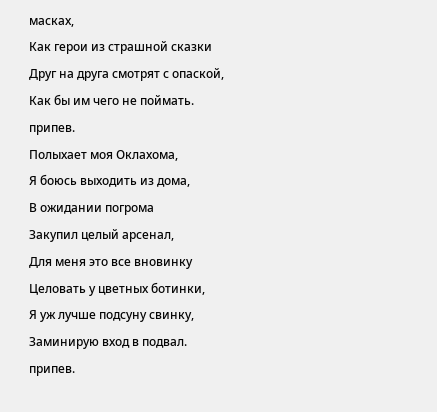масках,
Как герои из страшной сказки
Друг на друга смотрят с опаской,
Как бы им чего не поймать.
припев.
Полыхает моя Оклахома,
Я боюсь выходить из дома,
В ожидании погрома
Закупил целый арсенал,
Для меня это все вновинку
Целовать у цветных ботинки,
Я уж лучше подсуну свинку,
Заминирую вход в подвал.
припев.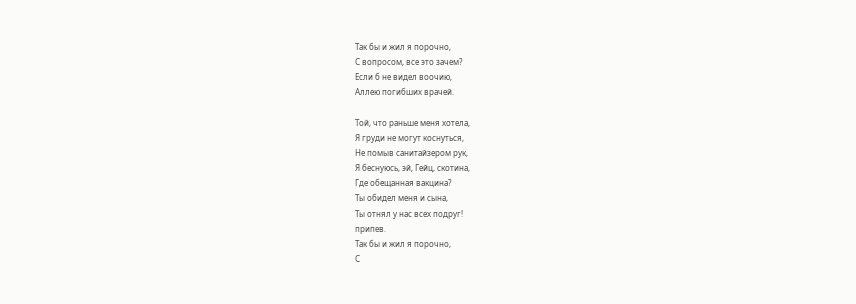Так бы и жил я порочно,
С вопросом, все это зачем?
Если б не видел воочию,
Аллею погибших врачей.

Той, что раньше меня хотела,
Я груди не могут коснуться,
Не помыв санитайзером рук,
Я беснуюсь, эй, Гейц, скотина,
Где обещанная вакцина?
Ты обидел меня и сына,
Ты отнял у нас всех подруг!
припев.
Так бы и жил я порочно,
С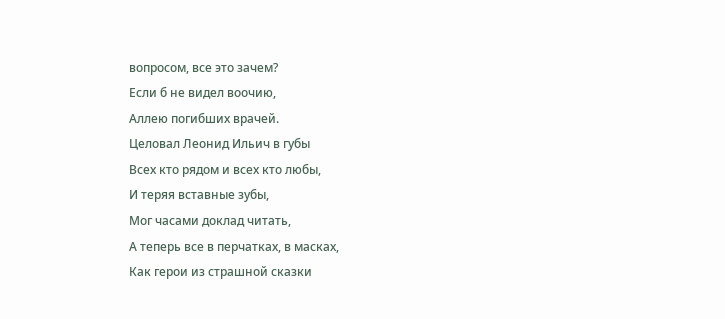вопросом, все это зачем?
Если б не видел воочию,
Аллею погибших врачей.
Целовал Леонид Ильич в губы
Всех кто рядом и всех кто любы,
И теряя вставные зубы,
Мог часами доклад читать,
А теперь все в перчатках, в масках,
Как герои из страшной сказки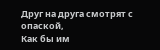Друг на друга смотрят с опаской,
Как бы им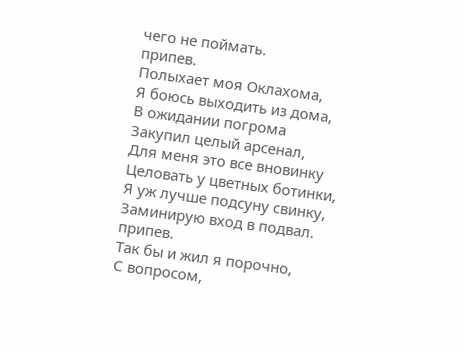чего не поймать.
припев.
Полыхает моя Оклахома,
Я боюсь выходить из дома,
В ожидании погрома
Закупил целый арсенал,
Для меня это все вновинку
Целовать у цветных ботинки,
Я уж лучше подсуну свинку,
Заминирую вход в подвал.
припев.
Так бы и жил я порочно,
С вопросом,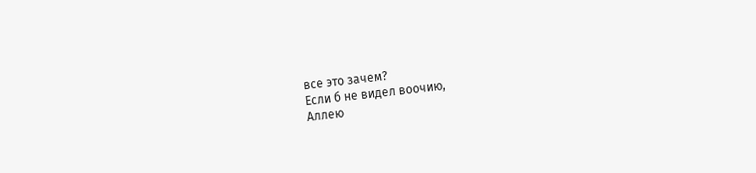все это зачем?
Если б не видел воочию,
Аллею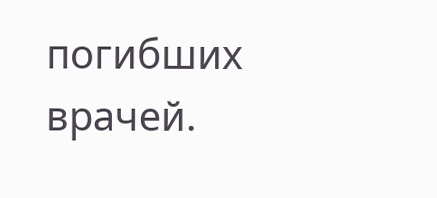погибших врачей.